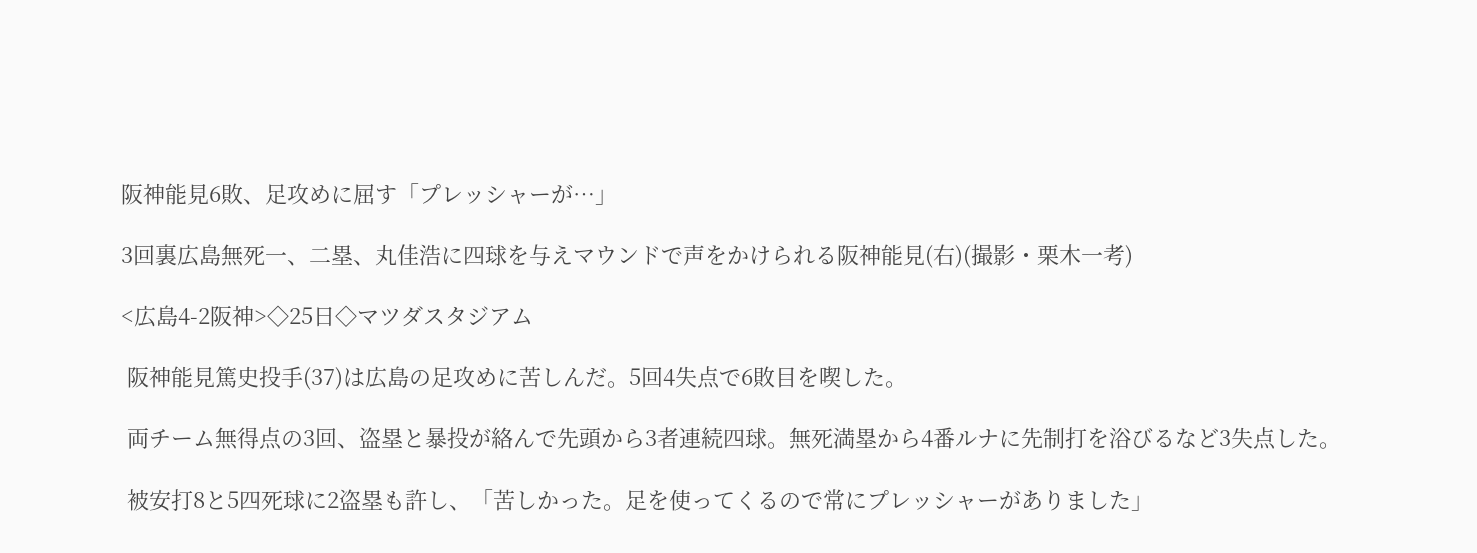阪神能見6敗、足攻めに屈す「プレッシャーが…」

3回裏広島無死一、二塁、丸佳浩に四球を与えマウンドで声をかけられる阪神能見(右)(撮影・栗木一考)

<広島4-2阪神>◇25日◇マツダスタジアム

 阪神能見篤史投手(37)は広島の足攻めに苦しんだ。5回4失点で6敗目を喫した。

 両チーム無得点の3回、盗塁と暴投が絡んで先頭から3者連続四球。無死満塁から4番ルナに先制打を浴びるなど3失点した。

 被安打8と5四死球に2盗塁も許し、「苦しかった。足を使ってくるので常にプレッシャーがありました」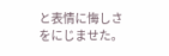と表情に悔しさをにじませた。